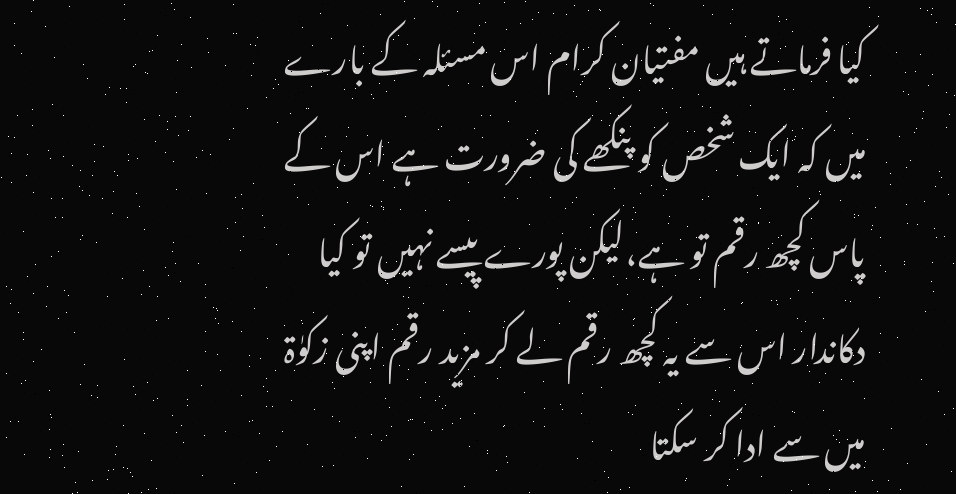کیا فرماتے ہیں مفتیان کرام اس مسئلہ کے بارے میں کہ ایک شخص کو پنکھے کی ضرورت ہے اس کے پاس کچھ رقم تو ہے،لیکن پورے پیسے نہیں تو کیا دکاندار اس سے یہ کچھ رقم لے کر مزید رقم اپنی زکوٰۃ میں سے ادا کر سکتا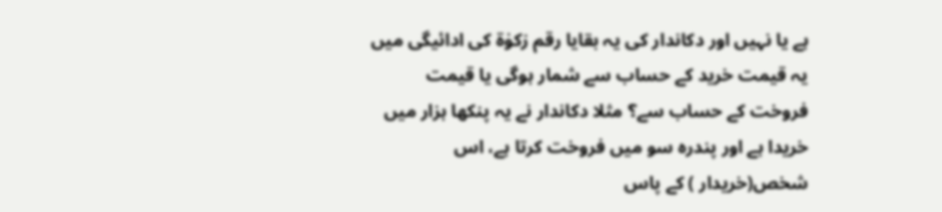ہے یا نہیں اور دکاندار کی یہ بقایا رقم زکوٰۃ کی ادائیگی میں یہ قیمت خرید کے حساب سے شمار ہوگی یا قیمت فروخت کے حساب سے؟ مثلا دکاندار نے یہ پنکھا ہزار میں خریدا ہے اور پندرہ سو میں فروخت کرتا ہے، اس شخص(خریدار ) کے پاس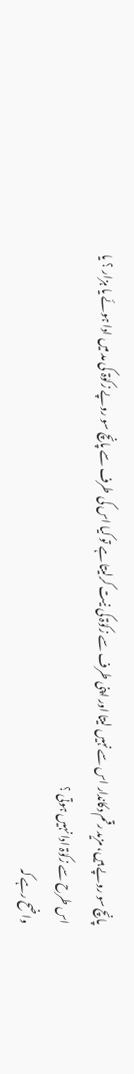پانچ سو روپے ہیں، مزید رقم دکاندار اس سے نہیں لیتا اور اپنی طرف سے زکوٰۃ کی نیت کرلیتا ہے تو کیا اس کی طرف سے پانچ سو روپے زکوٰۃ کی مد میں ادا ہوئے یا ہزار ؟ یا اس طرح سے زکوٰۃ ادا نہیں ہوتی ؟
واضح رہے کہ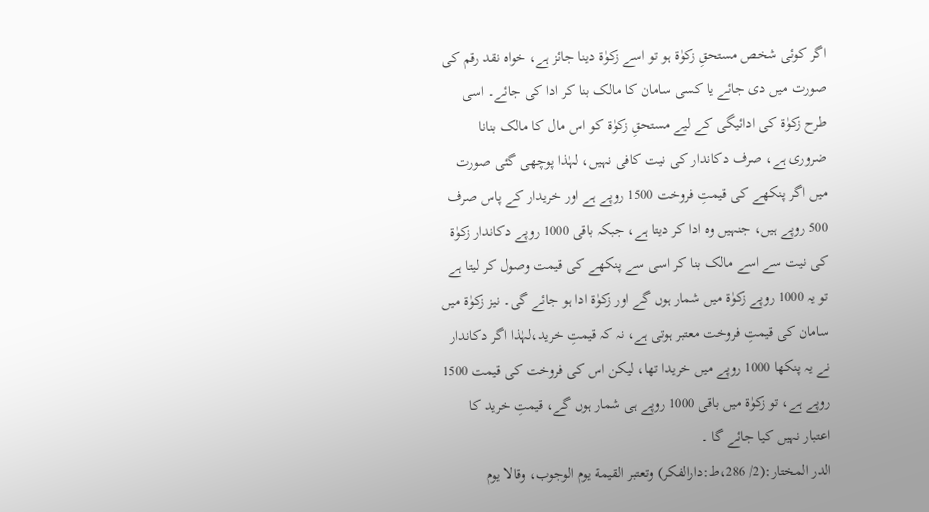اگر کوئی شخص مستحقِ زکوٰۃ ہو تو اسے زکوٰۃ دینا جائز ہے، خواہ نقد رقم کی صورت میں دی جائے یا کسی سامان کا مالک بنا کر ادا کی جائے۔ اسی طرح زکوٰۃ کی ادائیگی کے لیے مستحقِ زکوٰۃ کو اس مال کا مالک بنانا ضروری ہے، صرف دکاندار کی نیت کافی نہیں، لہٰذا پوچھی گئی صورت میں اگر پنکھے کی قیمتِ فروخت 1500 روپے ہے اور خریدار کے پاس صرف 500 روپے ہیں، جنہیں وہ ادا کر دیتا ہے، جبکہ باقی 1000 روپے دکاندار زکوٰۃ کی نیت سے اسے مالک بنا کر اسی سے پنکھے کی قیمت وصول کر لیتا ہے تو یہ 1000 روپے زکوٰۃ میں شمار ہوں گے اور زکوٰۃ ادا ہو جائے گی۔ نیز زکوٰۃ میں سامان کی قیمتِ فروخت معتبر ہوتی ہے، نہ کہ قیمتِ خرید،لہٰذا اگر دکاندار نے یہ پنکھا 1000 روپے میں خریدا تھا، لیکن اس کی فروخت کی قیمت 1500 روپے ہے، تو زکوٰۃ میں باقی 1000 روپے ہی شمار ہوں گے، قیمتِ خرید کا اعتبار نہیں کیا جائے گا ۔
الدر المختار:(2/ 286،ط:دارالفکر) وتعتبر القيمة يوم الوجوب، وقالا يوم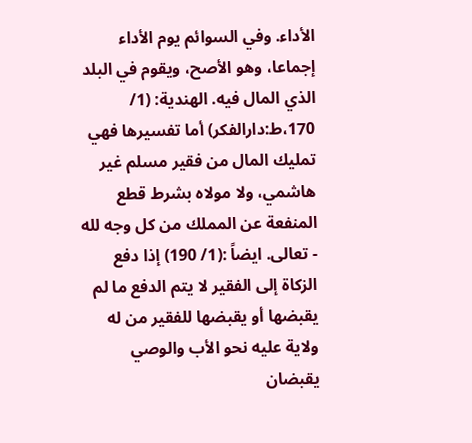الأداء. وفي السوائم يوم الأداء إجماعا، وهو الأصح، ويقوم في البلد الذي المال فيه. الهندية: (1/ 170،ط:دارالفکر) أما تفسيرها فهي تمليك المال من فقير مسلم غير هاشمي، ولا مولاه بشرط قطع المنفعة عن المملك من كل وجه لله - تعالى. ایضاً :(1/ 190) إذا دفع الزكاة إلى الفقير لا يتم الدفع ما لم يقبضها أو يقبضها للفقير من له ولاية عليه نحو الأب والوصي يقبضان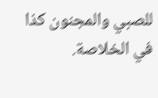للصبي والمجنون كذا في الخلاصة.